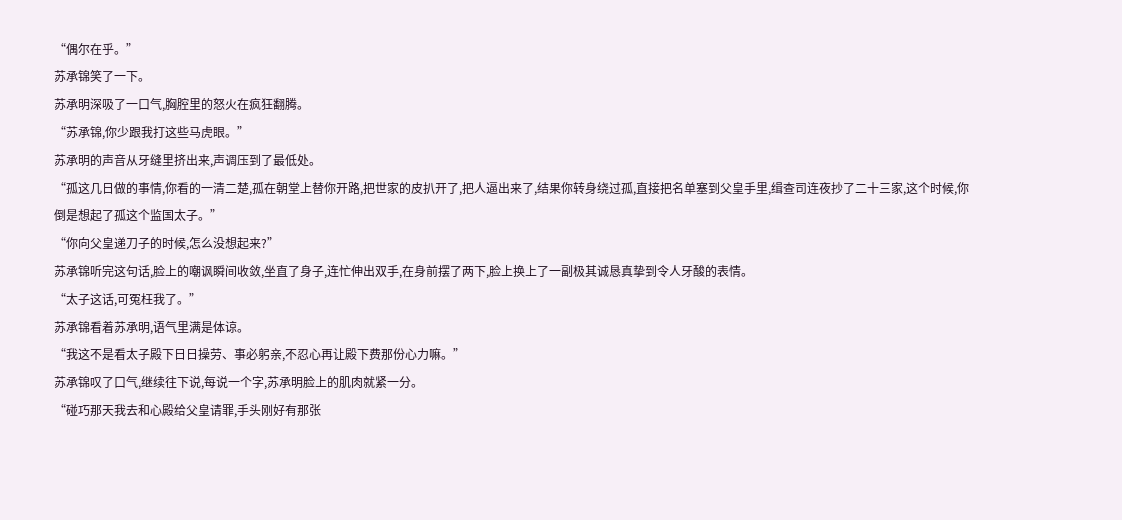“偶尔在乎。”
苏承锦笑了一下。
苏承明深吸了一口气,胸腔里的怒火在疯狂翻腾。
“苏承锦,你少跟我打这些马虎眼。”
苏承明的声音从牙缝里挤出来,声调压到了最低处。
“孤这几日做的事情,你看的一清二楚,孤在朝堂上替你开路,把世家的皮扒开了,把人逼出来了,结果你转身绕过孤,直接把名单塞到父皇手里,缉查司连夜抄了二十三家,这个时候,你倒是想起了孤这个监国太子。”
“你向父皇递刀子的时候,怎么没想起来?”
苏承锦听完这句话,脸上的嘲讽瞬间收敛,坐直了身子,连忙伸出双手,在身前摆了两下,脸上换上了一副极其诚恳真挚到令人牙酸的表情。
“太子这话,可冤枉我了。”
苏承锦看着苏承明,语气里满是体谅。
“我这不是看太子殿下日日操劳、事必躬亲,不忍心再让殿下费那份心力嘛。”
苏承锦叹了口气,继续往下说,每说一个字,苏承明脸上的肌肉就紧一分。
“碰巧那天我去和心殿给父皇请罪,手头刚好有那张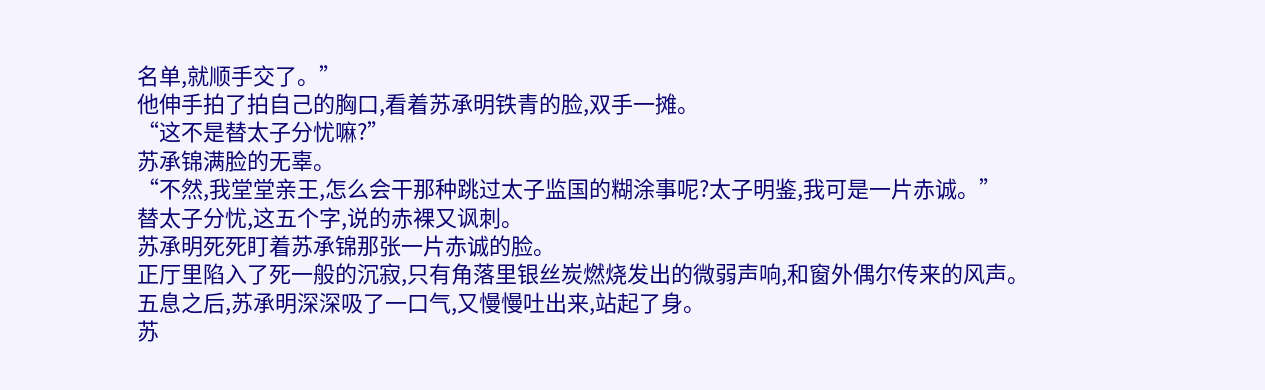名单,就顺手交了。”
他伸手拍了拍自己的胸口,看着苏承明铁青的脸,双手一摊。
“这不是替太子分忧嘛?”
苏承锦满脸的无辜。
“不然,我堂堂亲王,怎么会干那种跳过太子监国的糊涂事呢?太子明鉴,我可是一片赤诚。”
替太子分忧,这五个字,说的赤裸又讽刺。
苏承明死死盯着苏承锦那张一片赤诚的脸。
正厅里陷入了死一般的沉寂,只有角落里银丝炭燃烧发出的微弱声响,和窗外偶尔传来的风声。
五息之后,苏承明深深吸了一口气,又慢慢吐出来,站起了身。
苏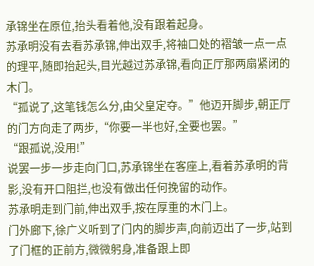承锦坐在原位,抬头看着他,没有跟着起身。
苏承明没有去看苏承锦,伸出双手,将袖口处的褶皱一点一点的理平,随即抬起头,目光越过苏承锦,看向正厅那两扇紧闭的木门。
“孤说了,这笔钱怎么分,由父皇定夺。”他迈开脚步,朝正厅的门方向走了两步,“你要一半也好,全要也罢。”
“跟孤说,没用!”
说罢一步一步走向门口,苏承锦坐在客座上,看着苏承明的背影,没有开口阻拦,也没有做出任何挽留的动作。
苏承明走到门前,伸出双手,按在厚重的木门上。
门外廊下,徐广义听到了门内的脚步声,向前迈出了一步,站到了门框的正前方,微微躬身,准备跟上即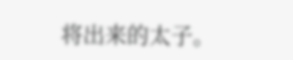将出来的太子。